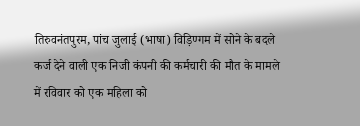तिरुवनंतपुरम, पांच जुलाई (भाषा) विड़िण्गम में सोने के बदले कर्ज देने वाली एक निजी कंपनी की कर्मचारी की मौत के मामले में रविवार को एक महिला को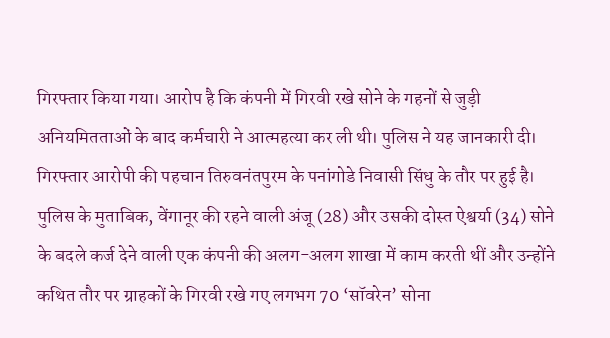गिरफ्तार किया गया। आरोप है कि कंपनी में गिरवी रखे सोने के गहनों से जुड़ी अनियमितताओं के बाद कर्मचारी ने आत्महत्या कर ली थी। पुलिस ने यह जानकारी दी।
गिरफ्तार आरोपी की पहचान तिरुवनंतपुरम के पनांगोडे निवासी सिंधु के तौर पर हुई है। पुलिस के मुताबिक, वेंगानूर की रहने वाली अंजू (28) और उसकी दोस्त ऐश्वर्या (34) सोने के बदले कर्ज देने वाली एक कंपनी की अलग-अलग शाखा में काम करती थीं और उन्होंने कथित तौर पर ग्राहकों के गिरवी रखे गए लगभग 70 ‘सॉवरेन’ सोना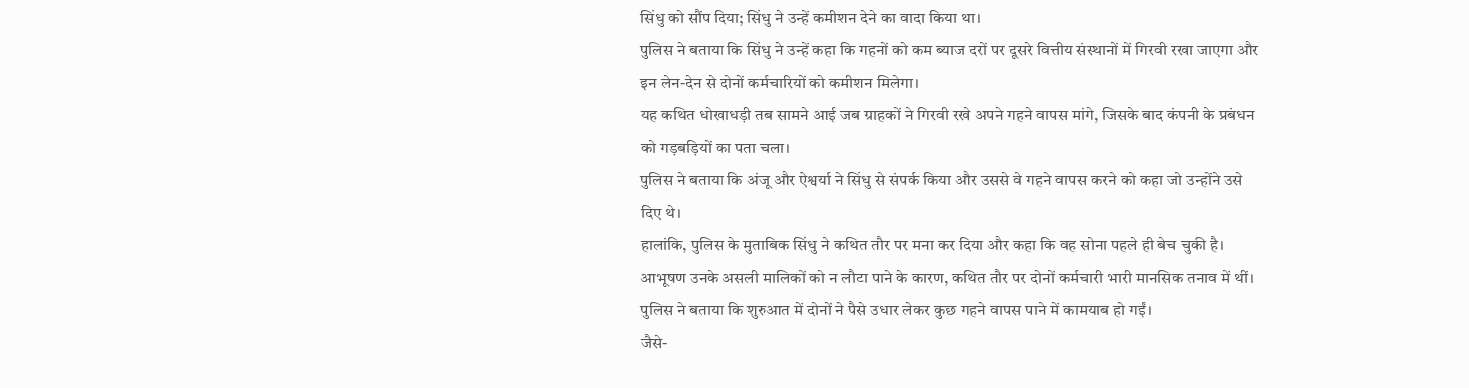सिंधु को सौंप दिया; सिंधु ने उन्हें कमीशन देने का वादा किया था।
पुलिस ने बताया कि सिंधु ने उन्हें कहा कि गहनों को कम ब्याज दरों पर दूसरे वित्तीय संस्थानों में गिरवी रखा जाएगा और इन लेन-देन से दोनों कर्मचारियों को कमीशन मिलेगा।
यह कथित धोखाधड़ी तब सामने आई जब ग्राहकों ने गिरवी रखे अपने गहने वापस मांगे, जिसके बाद कंपनी के प्रबंधन को गड़बड़ियों का पता चला।
पुलिस ने बताया कि अंजू और ऐश्वर्या ने सिंधु से संपर्क किया और उससे वे गहने वापस करने को कहा जो उन्होंने उसे दिए थे।
हालांकि, पुलिस के मुताबिक सिंधु ने कथित तौर पर मना कर दिया और कहा कि वह सोना पहले ही बेच चुकी है।
आभूषण उनके असली मालिकों को न लौटा पाने के कारण, कथित तौर पर दोनों कर्मचारी भारी मानसिक तनाव में थीं।
पुलिस ने बताया कि शुरुआत में दोनों ने पैसे उधार लेकर कुछ गहने वापस पाने में कामयाब हो गईं।
जैसे-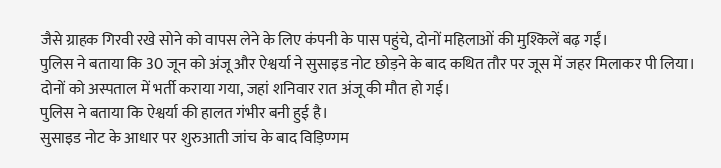जैसे ग्राहक गिरवी रखे सोने को वापस लेने के लिए कंपनी के पास पहुंचे, दोनों महिलाओं की मुश्किलें बढ़ गईं।
पुलिस ने बताया कि 30 जून को अंजू और ऐश्वर्या ने सुसाइड नोट छोड़ने के बाद कथित तौर पर जूस में जहर मिलाकर पी लिया।
दोनों को अस्पताल में भर्ती कराया गया, जहां शनिवार रात अंजू की मौत हो गई।
पुलिस ने बताया कि ऐश्वर्या की हालत गंभीर बनी हुई है।
सुसाइड नोट के आधार पर शुरुआती जांच के बाद विड़िण्गम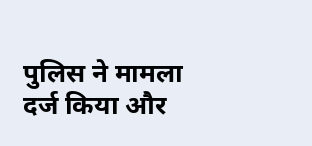पुलिस ने मामला दर्ज किया और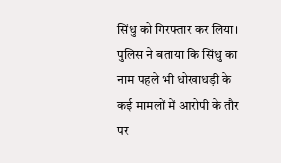सिंधु को गिरफ्तार कर लिया।
पुलिस ने बताया कि सिंधु का नाम पहले भी धोखाधड़ी के कई मामलों में आरोपी के तौर पर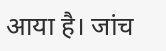आया है। जांच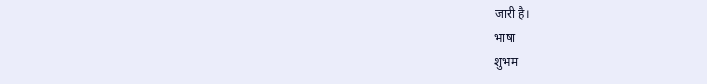जारी है।
भाषा
शुभम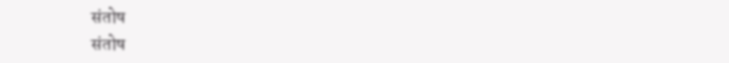संतोष
संतोष